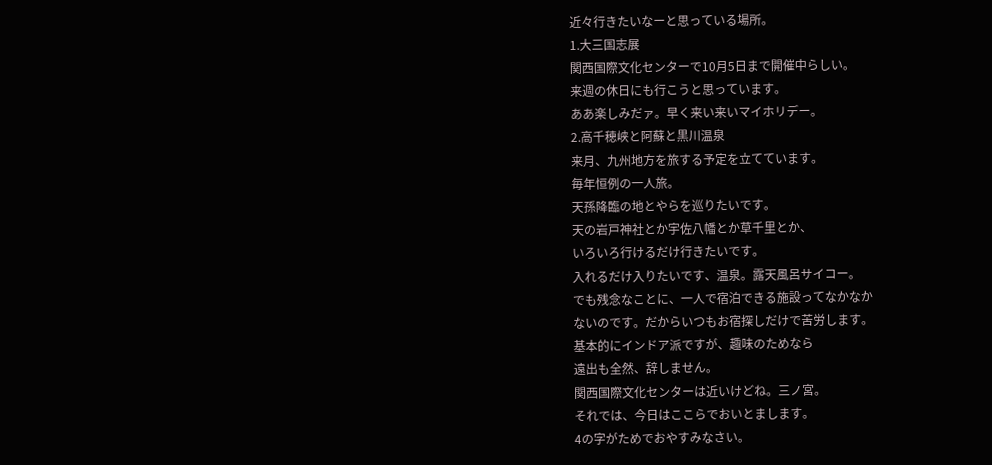近々行きたいなーと思っている場所。
1.大三国志展
関西国際文化センターで10月5日まで開催中らしい。
来週の休日にも行こうと思っています。
ああ楽しみだァ。早く来い来いマイホリデー。
2.高千穂峡と阿蘇と黒川温泉
来月、九州地方を旅する予定を立てています。
毎年恒例の一人旅。
天孫降臨の地とやらを巡りたいです。
天の岩戸神社とか宇佐八幡とか草千里とか、
いろいろ行けるだけ行きたいです。
入れるだけ入りたいです、温泉。露天風呂サイコー。
でも残念なことに、一人で宿泊できる施設ってなかなか
ないのです。だからいつもお宿探しだけで苦労します。
基本的にインドア派ですが、趣味のためなら
遠出も全然、辞しません。
関西国際文化センターは近いけどね。三ノ宮。
それでは、今日はここらでおいとまします。
4の字がためでおやすみなさい。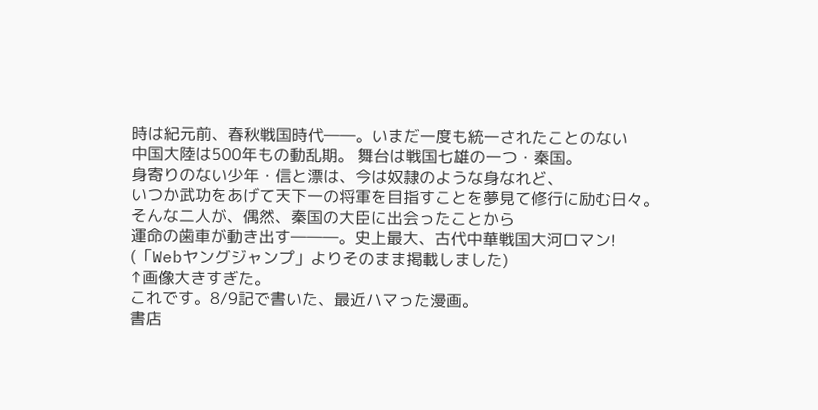時は紀元前、春秋戦国時代――。いまだ一度も統一されたことのない
中国大陸は500年もの動乱期。 舞台は戦国七雄の一つ・秦国。
身寄りのない少年・信と漂は、今は奴隷のような身なれど、
いつか武功をあげて天下一の将軍を目指すことを夢見て修行に励む日々。
そんな二人が、偶然、秦国の大臣に出会ったことから
運命の歯車が動き出す―――。史上最大、古代中華戦国大河ロマン!
(「Webヤングジャンプ」よりそのまま掲載しました)
↑画像大きすぎた。
これです。8/9記で書いた、最近ハマった漫画。
書店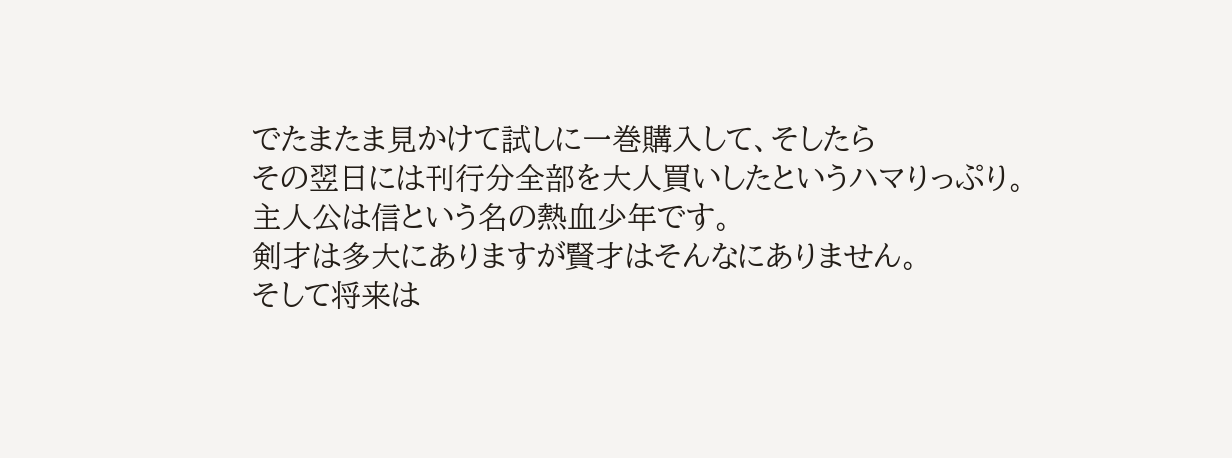でたまたま見かけて試しに一巻購入して、そしたら
その翌日には刊行分全部を大人買いしたというハマりっぷり。
主人公は信という名の熱血少年です。
剣才は多大にありますが賢才はそんなにありません。
そして将来は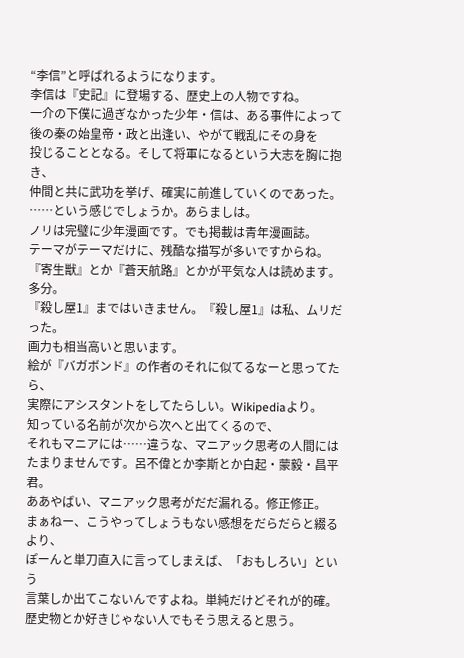“李信”と呼ばれるようになります。
李信は『史記』に登場する、歴史上の人物ですね。
一介の下僕に過ぎなかった少年・信は、ある事件によって
後の秦の始皇帝・政と出逢い、やがて戦乱にその身を
投じることとなる。そして将軍になるという大志を胸に抱き、
仲間と共に武功を挙げ、確実に前進していくのであった。
……という感じでしょうか。あらましは。
ノリは完璧に少年漫画です。でも掲載は青年漫画誌。
テーマがテーマだけに、残酷な描写が多いですからね。
『寄生獣』とか『蒼天航路』とかが平気な人は読めます。多分。
『殺し屋1』まではいきません。『殺し屋1』は私、ムリだった。
画力も相当高いと思います。
絵が『バガボンド』の作者のそれに似てるなーと思ってたら、
実際にアシスタントをしてたらしい。Wikipediaより。
知っている名前が次から次へと出てくるので、
それもマニアには……違うな、マニアック思考の人間には
たまりませんです。呂不偉とか李斯とか白起・蒙毅・昌平君。
ああやばい、マニアック思考がだだ漏れる。修正修正。
まぁねー、こうやってしょうもない感想をだらだらと綴るより、
ぽーんと単刀直入に言ってしまえば、「おもしろい」という
言葉しか出てこないんですよね。単純だけどそれが的確。
歴史物とか好きじゃない人でもそう思えると思う。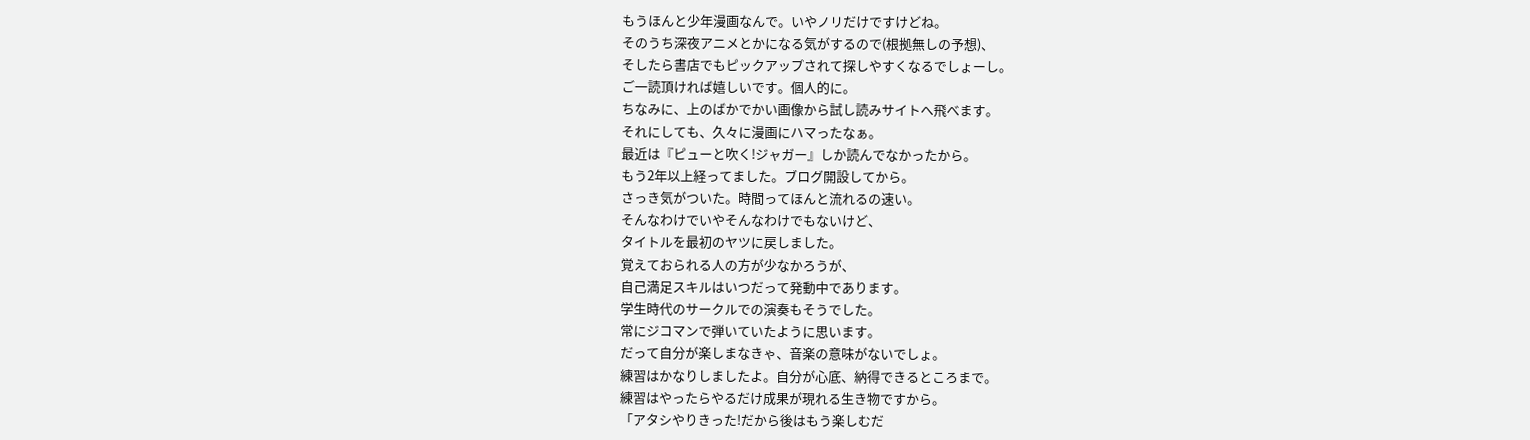もうほんと少年漫画なんで。いやノリだけですけどね。
そのうち深夜アニメとかになる気がするので(根拠無しの予想)、
そしたら書店でもピックアップされて探しやすくなるでしょーし。
ご一読頂ければ嬉しいです。個人的に。
ちなみに、上のばかでかい画像から試し読みサイトへ飛べます。
それにしても、久々に漫画にハマったなぁ。
最近は『ピューと吹く!ジャガー』しか読んでなかったから。
もう2年以上経ってました。ブログ開設してから。
さっき気がついた。時間ってほんと流れるの速い。
そんなわけでいやそんなわけでもないけど、
タイトルを最初のヤツに戻しました。
覚えておられる人の方が少なかろうが、
自己満足スキルはいつだって発動中であります。
学生時代のサークルでの演奏もそうでした。
常にジコマンで弾いていたように思います。
だって自分が楽しまなきゃ、音楽の意味がないでしょ。
練習はかなりしましたよ。自分が心底、納得できるところまで。
練習はやったらやるだけ成果が現れる生き物ですから。
「アタシやりきった!だから後はもう楽しむだ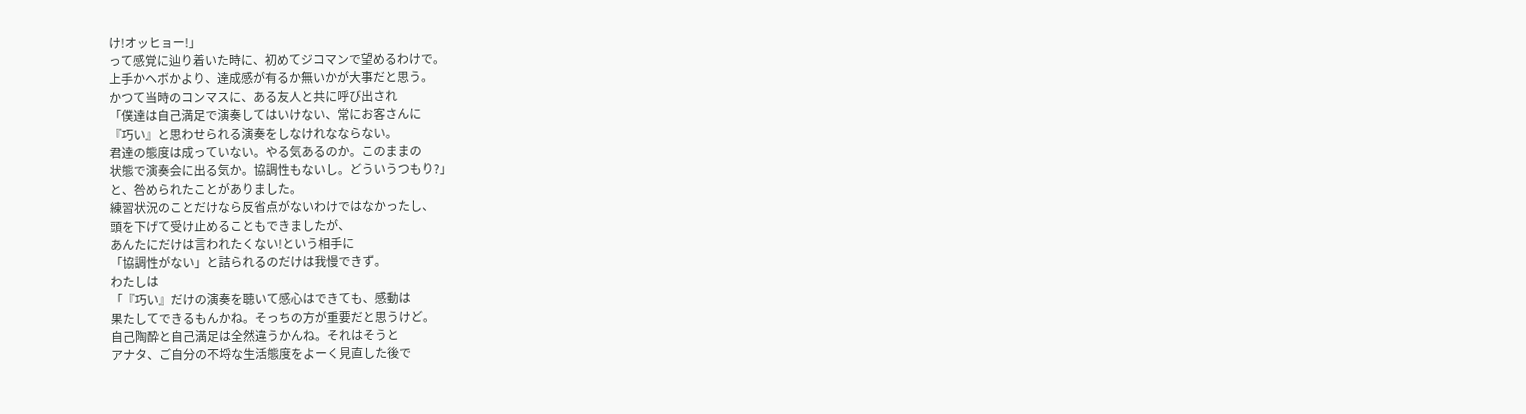け!オッヒョー!」
って感覚に辿り着いた時に、初めてジコマンで望めるわけで。
上手かヘボかより、達成感が有るか無いかが大事だと思う。
かつて当時のコンマスに、ある友人と共に呼び出され
「僕達は自己満足で演奏してはいけない、常にお客さんに
『巧い』と思わせられる演奏をしなけれなならない。
君達の態度は成っていない。やる気あるのか。このままの
状態で演奏会に出る気か。協調性もないし。どういうつもり?」
と、咎められたことがありました。
練習状況のことだけなら反省点がないわけではなかったし、
頭を下げて受け止めることもできましたが、
あんたにだけは言われたくない!という相手に
「協調性がない」と詰られるのだけは我慢できず。
わたしは
「『巧い』だけの演奏を聴いて感心はできても、感動は
果たしてできるもんかね。そっちの方が重要だと思うけど。
自己陶酔と自己満足は全然違うかんね。それはそうと
アナタ、ご自分の不埒な生活態度をよーく見直した後で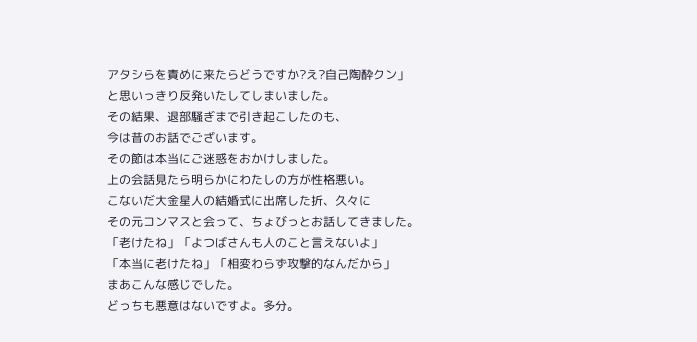アタシらを責めに来たらどうですか?え?自己陶酔クン」
と思いっきり反発いたしてしまいました。
その結果、退部騒ぎまで引き起こしたのも、
今は昔のお話でございます。
その節は本当にご迷惑をおかけしました。
上の会話見たら明らかにわたしの方が性格悪い。
こないだ大金星人の結婚式に出席した折、久々に
その元コンマスと会って、ちょびっとお話してきました。
「老けたね」「よつばさんも人のこと言えないよ」
「本当に老けたね」「相変わらず攻撃的なんだから」
まあこんな感じでした。
どっちも悪意はないですよ。多分。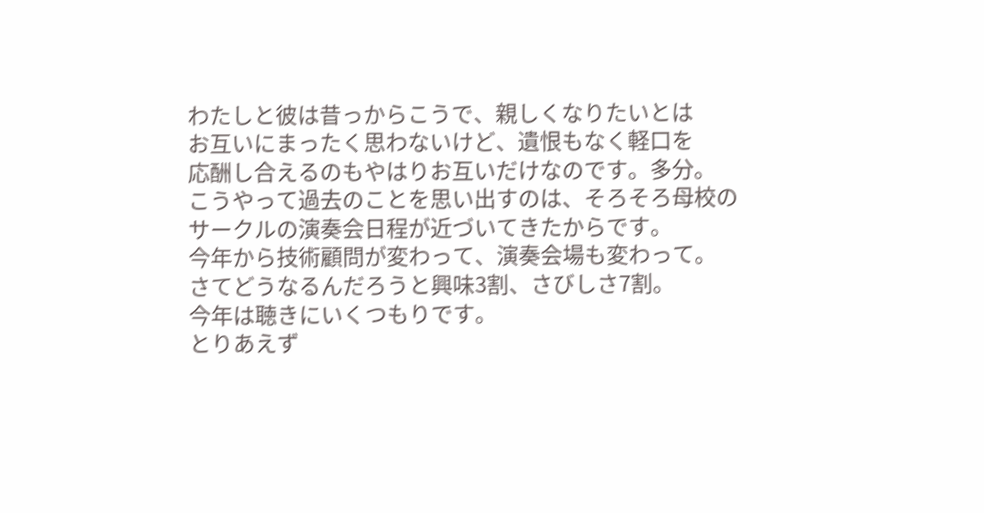わたしと彼は昔っからこうで、親しくなりたいとは
お互いにまったく思わないけど、遺恨もなく軽口を
応酬し合えるのもやはりお互いだけなのです。多分。
こうやって過去のことを思い出すのは、そろそろ母校の
サークルの演奏会日程が近づいてきたからです。
今年から技術顧問が変わって、演奏会場も変わって。
さてどうなるんだろうと興味3割、さびしさ7割。
今年は聴きにいくつもりです。
とりあえず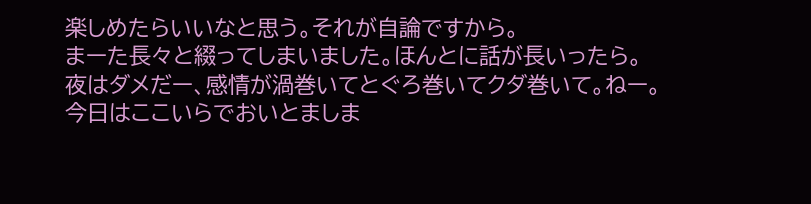楽しめたらいいなと思う。それが自論ですから。
まーた長々と綴ってしまいました。ほんとに話が長いったら。
夜はダメだー、感情が渦巻いてとぐろ巻いてクダ巻いて。ねー。
今日はここいらでおいとましま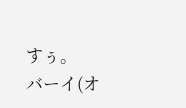すぅ。
バーイ(オ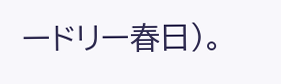ードリー春日)。